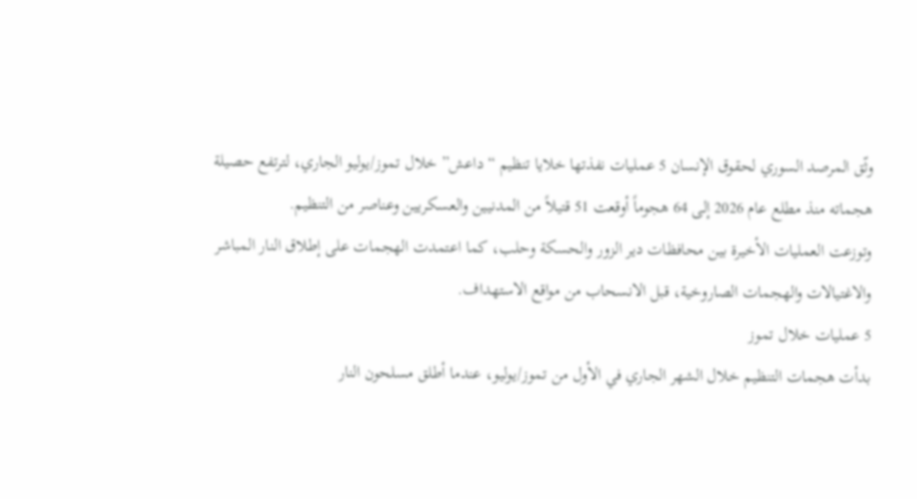وثّق المرصد السوري لحقوق الإنسان 5 عمليات نفذتها خلايا تنظيم “داعش” خلال تموز/يوليو الجاري، لترتفع حصيلة هجماته منذ مطلع عام 2026 إلى 64 هجوماً أوقعت 51 قتيلاً من المدنيين والعسكريين وعناصر من التنظيم.
وتوزعت العمليات الأخيرة بين محافظات دير الزور والحسكة وحلب، كما اعتمدت الهجمات على إطلاق النار المباشر والاغتيالات والهجمات الصاروخية، قبل الانسحاب من مواقع الاستهداف.
5 عمليات خلال تموز
بدأت هجمات التنظيم خلال الشهر الجاري في الأول من تموز/يوليو، عندما أطلق مسلحون النار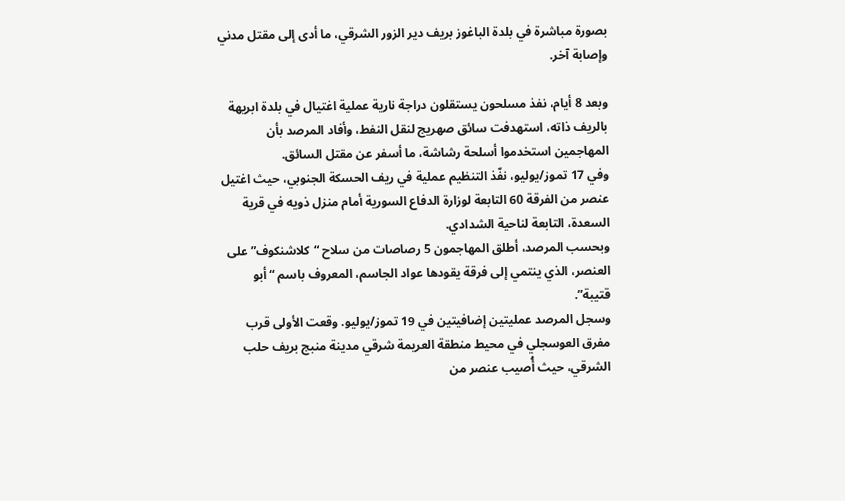بصورة مباشرة في بلدة الباغوز بريف دير الزور الشرقي، ما أدى إلى مقتل مدني وإصابة آخر.

وبعد 8 أيام، نفذ مسلحون يستقلون دراجة نارية عملية اغتيال في بلدة ابريهة بالريف ذاته، استهدفت سائق صهريج لنقل النفط، وأفاد المرصد بأن المهاجمين استخدموا أسلحة رشاشة، ما أسفر عن مقتل السائق.
وفي 17 تموز/يوليو، نفّذ التنظيم عملية في ريف الحسكة الجنوبي، حيث اغتيل عنصر من الفرقة 60 التابعة لوزارة الدفاع السورية أمام منزل ذويه في قرية السعدة، التابعة لناحية الشدادي.
وبحسب المرصد، أطلق المهاجمون 5 رصاصات من سلاح “كلاشنكوف” على العنصر، الذي ينتمي إلى فرقة يقودها عواد الجاسم، المعروف باسم “أبو قتيبة”.
وسجل المرصد عمليتين إضافيتين في 19 تموز/يوليو. وقعت الأولى قرب مفرق العوسجلي في محيط منطقة العريمة شرقي مدينة منبج بريف حلب الشرقي، حيث أُصيب عنصر من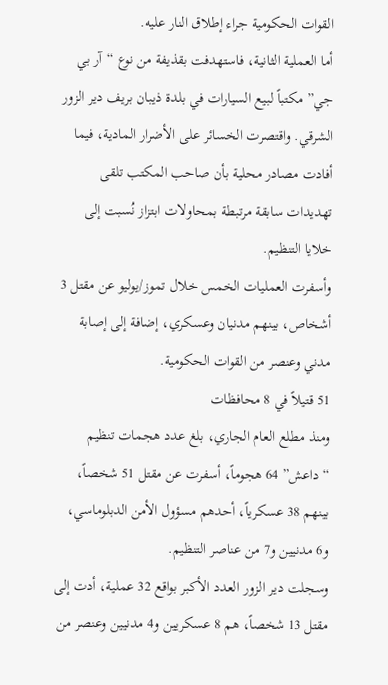القوات الحكومية جراء إطلاق النار عليه.
أما العملية الثانية، فاستهدفت بقذيفة من نوع “آر بي جي” مكتباً لبيع السيارات في بلدة ذيبان بريف دير الزور الشرقي. واقتصرت الخسائر على الأضرار المادية، فيما أفادت مصادر محلية بأن صاحب المكتب تلقى تهديدات سابقة مرتبطة بمحاولات ابتزاز نُسبت إلى خلايا التنظيم.
وأسفرت العمليات الخمس خلال تموز/يوليو عن مقتل 3 أشخاص، بينهم مدنيان وعسكري، إضافة إلى إصابة مدني وعنصر من القوات الحكومية.
51 قتيلاً في 8 محافظات
ومنذ مطلع العام الجاري، بلغ عدد هجمات تنظيم “داعش” 64 هجوماً، أسفرت عن مقتل 51 شخصاً، بينهم 38 عسكرياً، أحدهم مسؤول الأمن الدبلوماسي، و6 مدنيين و7 من عناصر التنظيم.
وسجلت دير الزور العدد الأكبر بواقع 32 عملية، أدت إلى مقتل 13 شخصاً، هم 8 عسكريين و4 مدنيين وعنصر من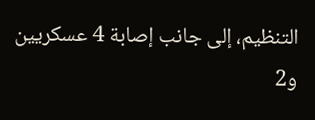التنظيم، إلى جانب إصابة 4 عسكريين و2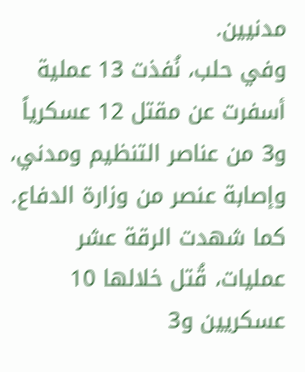مدنيين.
وفي حلب، نُفذت 13 عملية أسفرت عن مقتل 12 عسكرياً و3 من عناصر التنظيم ومدني، وإصابة عنصر من وزارة الدفاع. كما شهدت الرقة عشر عمليات، قُتل خلالها 10 عسكريين و3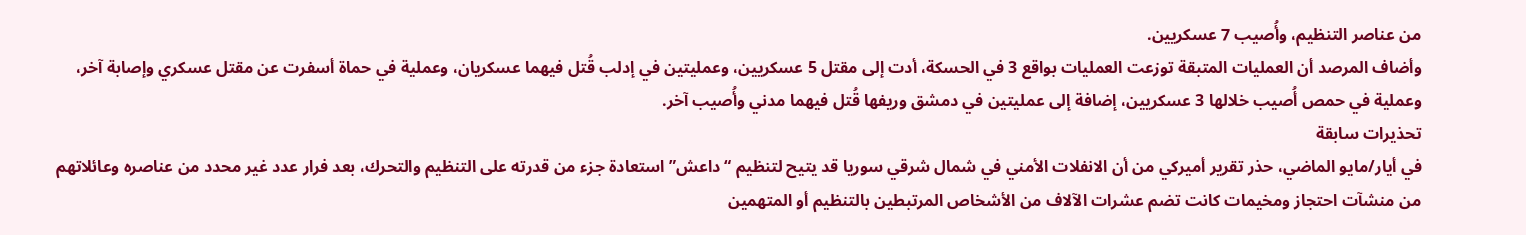من عناصر التنظيم، وأُصيب 7 عسكريين.
وأضاف المرصد أن العمليات المتبقة توزعت العمليات بواقع 3 في الحسكة، أدت إلى مقتل 5 عسكريين، وعمليتين في إدلب قُتل فيهما عسكريان، وعملية في حماة أسفرت عن مقتل عسكري وإصابة آخر، وعملية في حمص أُصيب خلالها 3 عسكريين، إضافة إلى عمليتين في دمشق وريفها قُتل فيهما مدني وأُصيب آخر.
تحذيرات سابقة
في أيار/مايو الماضي، حذر تقرير أميركي من أن الانفلات الأمني في شمال شرقي سوريا قد يتيح لتنظيم “داعش” استعادة جزء من قدرته على التنظيم والتحرك، بعد فرار عدد غير محدد من عناصره وعائلاتهم من منشآت احتجاز ومخيمات كانت تضم عشرات الآلاف من الأشخاص المرتبطين بالتنظيم أو المتهمين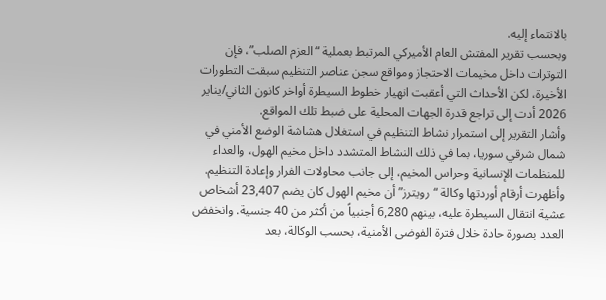بالانتماء إليه.
وبحسب تقرير المفتش العام الأميركي المرتبط بعملية “العزم الصلب”، فإن التوترات داخل مخيمات الاحتجاز ومواقع سجن عناصر التنظيم سبقت التطورات الأخيرة، لكن الأحداث التي أعقبت انهيار خطوط السيطرة أواخر كانون الثاني/يناير 2026 أدت إلى تراجع قدرة الجهات المحلية على ضبط تلك المواقع.
وأشار التقرير إلى استمرار نشاط التنظيم في استغلال هشاشة الوضع الأمني في شمال شرقي سوريا، بما في ذلك النشاط المتشدد داخل مخيم الهول، والعداء للمنظمات الإنسانية وحراس المخيم، إلى جانب محاولات الفرار وإعادة التنظيم.
وأظهرت أرقام أوردتها وكالة “رويترز” أن مخيم الهول كان يضم 23,407 أشخاص عشية انتقال السيطرة عليه، بينهم 6,280 أجنبياً من أكثر من 40 جنسية. وانخفض العدد بصورة حادة خلال فترة الفوضى الأمنية، بحسب الوكالة، بعد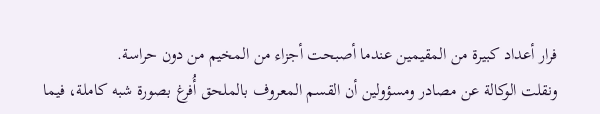فرار أعداد كبيرة من المقيمين عندما أصبحت أجزاء من المخيم من دون حراسة.
ونقلت الوكالة عن مصادر ومسؤولين أن القسم المعروف بالملحق أُفرغ بصورة شبه كاملة، فيما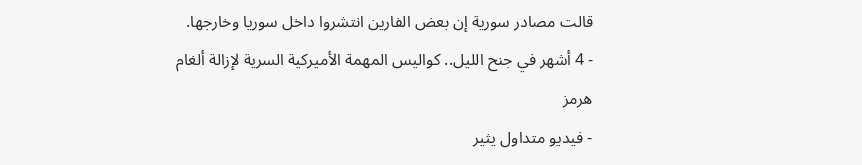قالت مصادر سورية إن بعض الفارين انتشروا داخل سوريا وخارجها.
- 4 أشهر في جنح الليل.. كواليس المهمة الأميركية السرية لإزالة ألغام هرمز
- فيديو متداول يثير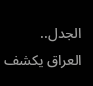الجدل.. العراق يكشف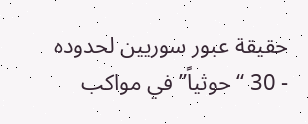حقيقة عبور سوريين لحدوده
- 30 “حوثياً” في مواكب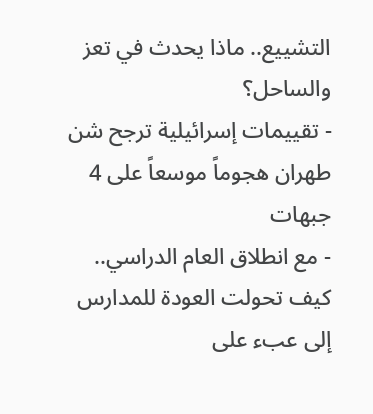التشييع.. ماذا يحدث في تعز والساحل؟
- تقييمات إسرائيلية ترجح شن طهران هجوماً موسعاً على 4 جبهات
- مع انطلاق العام الدراسي.. كيف تحولت العودة للمدارس إلى عبء على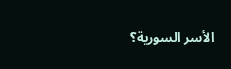الأسر السورية؟